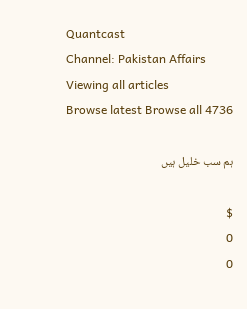Quantcast
Channel: Pakistan Affairs
Viewing all articles
Browse latest Browse all 4736

ہم سب خلیل ہیں

$
0
0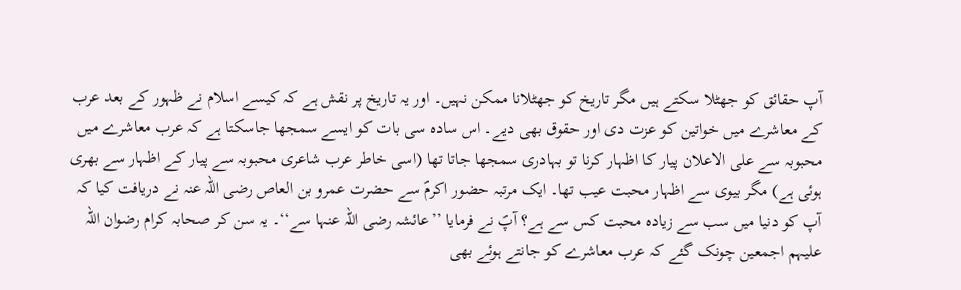آپ حقائق کو جھٹلا سکتے ہیں مگر تاریخ کو جھٹلانا ممکن نہیں۔ اور یہ تاریخ پر نقش ہے کہ کیسے اسلام نے ظہور کے بعد عرب کے معاشرے میں خواتین کو عزت دی اور حقوق بھی دیے۔ اس سادہ سی بات کو ایسے سمجھا جاسکتا ہے کہ عرب معاشرے میں محبوبہ سے علی الاعلان پیار کا اظہار کرنا تو بہادری سمجھا جاتا تھا (اسی خاطر عرب شاعری محبوبہ سے پیار کے اظہار سے بھری ہوئی ہے) مگر بیوی سے اظہار محبت عیب تھا۔ ایک مرتبہ حضور اکرمؐ سے حضرت عمرو بن العاص رضی اللہ عنہ نے دریافت کیا کہ آپ کو دنیا میں سب سے زیادہ محبت کس سے ہے؟ آپؐ نے فرمایا ’’عائشہ رضی اللہ عنہا سے‘‘۔ یہ سن کر صحابہ کرام رضوان اللہ علیہم اجمعین چونک گئے کہ عرب معاشرے کو جانتے ہوئے بھی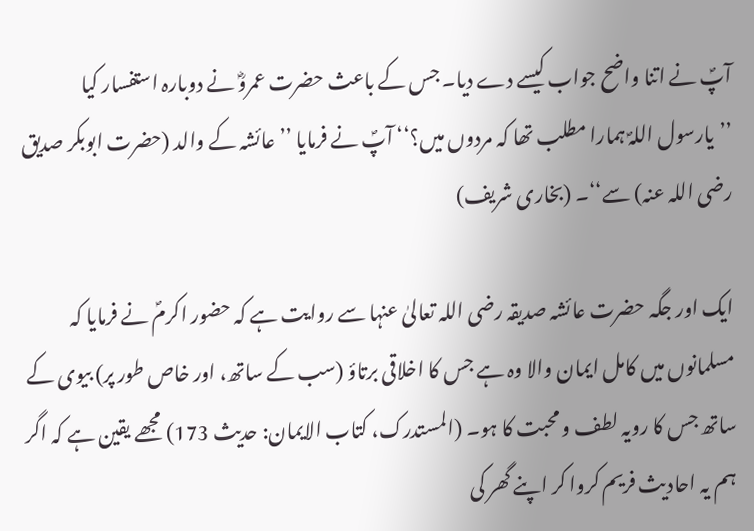آپؐ نے اتنا واضح جواب کیسے دے دیا۔ جس کے باعث حضرت عمروؓ نے دوبارہ استفسار کیا ’’یارسول اللہؐ ہمارا مطلب تھا کہ مردوں میں؟‘‘ آپؐ نے فرمایا ’’عائشہ کے والد (حضرت ابوبکر صدیق رضی اللہ عنہ) سے‘‘۔ (بخاری شریف)

ایک اور جگہ حضرت عائشہ صدیقہ رضی اللہ تعالیٰ عنہا سے روایت ہے کہ حضور اکرمؐ نے فرمایا کہ مسلمانوں میں کامل ایمان والا وہ ہے جس کا اخلاقی برتاؤ (سب کے ساتھ، اور خاص طور پر) بیوی کے ساتھ جس کا رویہ لطف و محبت کا ہو۔ (المستدرک، کتاب الایمان: حدیث 173) مجھے یقین ہے کہ اگر ہم یہ احادیث فریم کروا کر اپنے گھر کی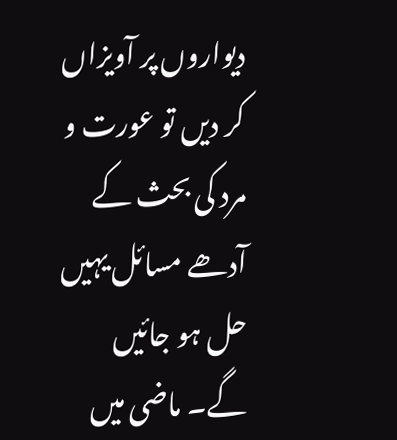دیواروں پر آویزاں کر دیں تو عورت و مرد کی بحث کے آدھے مسائل یہیں حل ہو جائیں گے۔ ماضی میں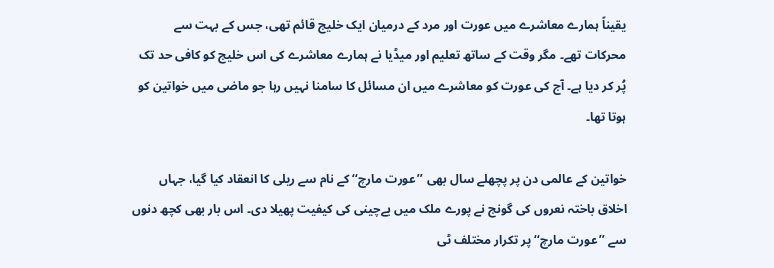یقیناً ہمارے معاشرے میں عورت اور مرد کے درمیان ایک خلیج قائم تھی، جس کے بہت سے محرکات تھے۔ مگر وقت کے ساتھ تعلیم اور میڈیا نے ہمارے معاشرے کی اس خلیج کو کافی حد تک پُر کر دیا ہے۔ آج کی عورت کو معاشرے میں ان مسائل کا سامنا نہیں رہا جو ماضی میں خواتین کو ہوتا تھا۔

خواتین کے عالمی دن پر پچھلے سال بھی ’’عورت مارچ‘‘ کے نام سے ریلی کا انعقاد کیا گیا، جہاں اخلاق باختہ نعروں کی گونج نے پورے ملک میں بےچینی کی کیفیت پھیلا دی۔ اس بار بھی کچھ دنوں سے ’’عورت مارچ‘‘ پر تکرار مختلف ٹی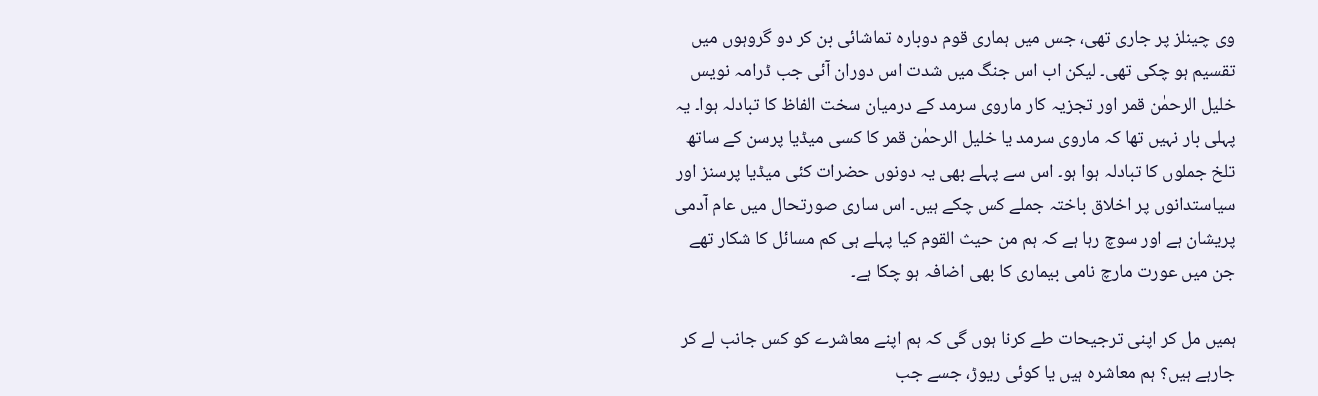وی چینلز پر جاری تھی، جس میں ہماری قوم دوبارہ تماشائی بن کر دو گروہوں میں تقسیم ہو چکی تھی۔ لیکن اب اس جنگ میں شدت اس دوران آئی جب ڈرامہ نویس خلیل الرحمٰن قمر اور تجزیہ کار ماروی سرمد کے درمیان سخت الفاظ کا تبادلہ ہوا۔ یہ پہلی بار نہیں تھا کہ ماروی سرمد یا خلیل الرحمٰن قمر کا کسی میڈیا پرسن کے ساتھ تلخ جملوں کا تبادلہ ہوا ہو۔ اس سے پہلے بھی یہ دونوں حضرات کئی میڈیا پرسنز اور سیاستدانوں پر اخلاق باختہ جملے کس چکے ہیں۔ اس ساری صورتحال میں عام آدمی پریشان ہے اور سوچ رہا ہے کہ ہم من حیث القوم کیا پہلے ہی کم مسائل کا شکار تھے جن میں عورت مارچ نامی بیماری کا بھی اضافہ ہو چکا ہے۔

ہمیں مل کر اپنی ترجیحات طے کرنا ہوں گی کہ ہم اپنے معاشرے کو کس جانب لے کر جارہے ہیں؟ ہم معاشرہ ہیں یا کوئی ریوڑ، جسے جب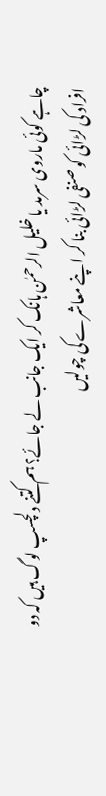چاہے کوئی ماروی سرمد یا خلیل الرحمٰن ہانک کر ایک جانب لے جائے؟ ہم کتنے دلچسپ لوگ ہیں کہ دو افراد کی لڑائی کو صنفی لڑائی بنا کر اپنے معاشرے کی چولیں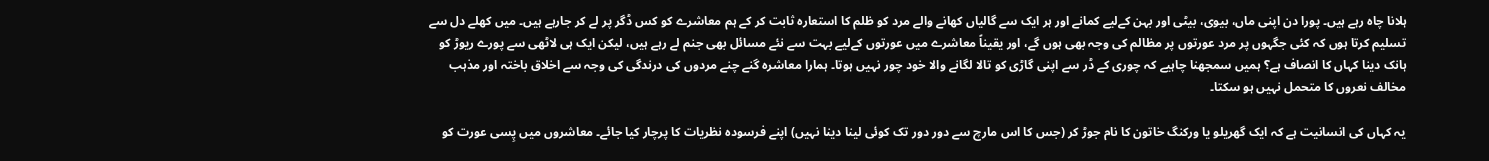ہلانا چاہ رہے ہیں۔ پورا دن اپنی ماں، بیوی، بیٹی اور بہن کےلیے کمانے اور ہر ایک سے گالیاں کھانے والے مرد کو ظلم کا استعارہ ثابت کر کے ہم معاشرے کو کس ڈگر پر لے کر جارہے ہیں۔ میں کھلے دل سے تسلیم کرتا ہوں کہ کئی جگہوں پر مرد عورتوں پر مظالم کی وجہ بھی ہوں گے، اور یقیناً معاشرے میں عورتوں کےلیے بہت سے نئے مسائل بھی جنم لے رہے ہیں، لیکن ایک ہی لاٹھی سے پورے ریوڑ کو ہانک دینا کہاں کا انصاف ہے؟ ہمیں سمجھنا چاہیے کہ چوری کے ڈر سے اپنی گاڑی کو تالا لگانے والا خود چور نہیں ہوتا۔ ہمارا معاشرہ گنے چنے مردوں کی درندگی کی وجہ سے اخلاق باختہ اور مذہب مخالف نعروں کا متحمل نہیں ہو سکتا۔

یہ کہاں کی انسانیت ہے کہ ایک گھریلو یا ورکنگ خاتون کا نام جوڑ کر (جس کا اس مارچ سے دور دور تک کوئی لینا دینا نہیں) اپنے فرسودہ نظریات کا پرچار کیا جائے۔ معاشروں میں پِسی عورت کو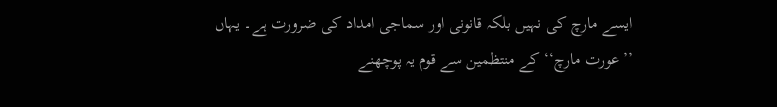ایسے مارچ کی نہیں بلکہ قانونی اور سماجی امداد کی ضرورت ہے۔ یہاں ’’عورت مارچ‘‘ کے منتظمین سے قوم یہ پوچھنے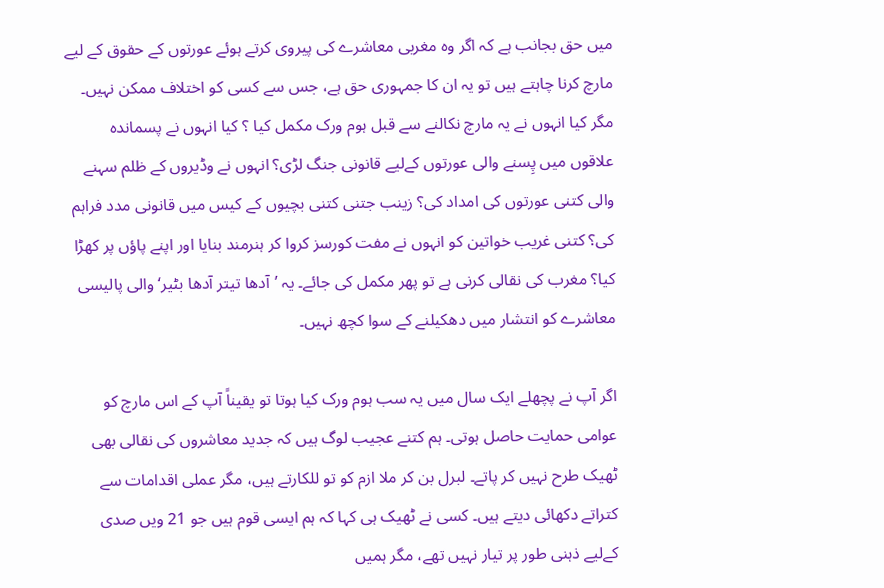میں حق بجانب ہے کہ اگر وہ مغربی معاشرے کی پیروی کرتے ہوئے عورتوں کے حقوق کے لیے مارچ کرنا چاہتے ہیں تو یہ ان کا جمہوری حق ہے، جس سے کسی کو اختلاف ممکن نہیں۔ مگر کیا انہوں نے یہ مارچ نکالنے سے قبل ہوم ورک مکمل کیا ؟ کیا انہوں نے پسماندہ علاقوں میں پِسنے والی عورتوں کےلیے قانونی جنگ لڑی؟ انہوں نے وڈیروں کے ظلم سہنے والی کتنی عورتوں کی امداد کی؟ زینب جتنی کتنی بچیوں کے کیس میں قانونی مدد فراہم کی؟ کتنی غریب خواتین کو انہوں نے مفت کورسز کروا کر ہنرمند بنایا اور اپنے پاؤں پر کھڑا کیا؟ مغرب کی نقالی کرنی ہے تو پھر مکمل کی جائے۔ یہ ’آدھا تیتر آدھا بٹیر‘ والی پالیسی معاشرے کو انتشار میں دھکیلنے کے سوا کچھ نہیں۔

اگر آپ نے پچھلے ایک سال میں یہ سب ہوم ورک کیا ہوتا تو یقیناً آپ کے اس مارچ کو عوامی حمایت حاصل ہوتی۔ ہم کتنے عجیب لوگ ہیں کہ جدید معاشروں کی نقالی بھی ٹھیک طرح نہیں کر پاتے۔ لبرل بن کر ملا ازم کو تو للکارتے ہیں، مگر عملی اقدامات سے کتراتے دکھائی دیتے ہیں۔ کسی نے ٹھیک ہی کہا کہ ہم ایسی قوم ہیں جو 21 ویں صدی کےلیے ذہنی طور پر تیار نہیں تھے، مگر ہمیں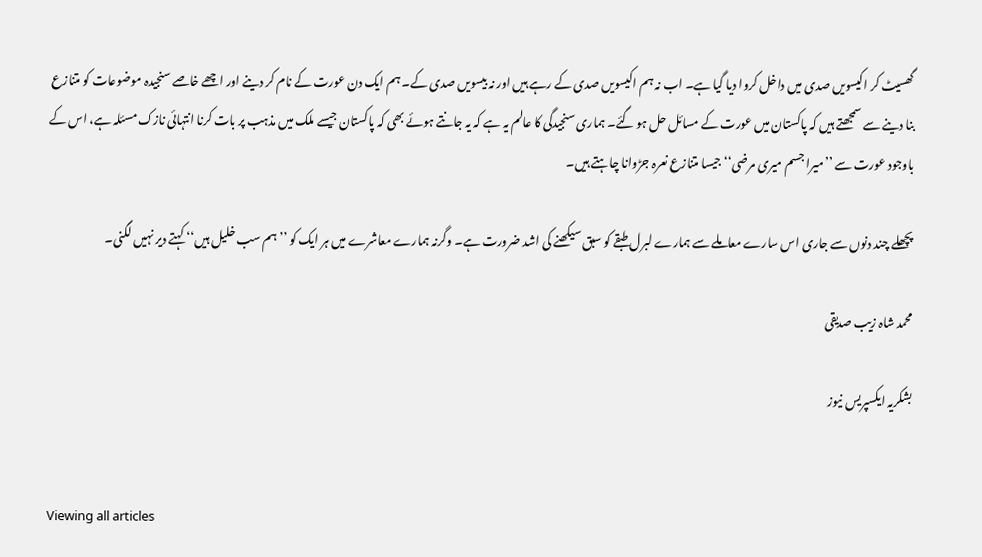گھسیٹ کر اکیسویں صدی میں داخل کروا دیا گیا ہے۔ اب نہ ہم اکیسویں صدی کے رہے ہیں اور نہ بیسویں صدی کے۔ ہم ایک دن عورت کے نام کر دینے اور اچھے خاصے سنجیدہ موضوعات کو متنازع بنا دینے سے سمجھتے ہیں کہ پاکستان میں عورت کے مسائل حل ہو گئے۔ ہماری سنجیدگی کا عالم یہ ہے کہ یہ جانتے ہوئے بھی کہ پاکستان جیسے ملک میں مذہب پر بات کرنا انتہائی نازک مسئلہ ہے، اس کے باوجود عورت سے ’’میرا جسم میری مرضی‘‘ جیسا متنازع نعرہ جڑوانا چاہتے ہیں۔

پچھلے چند دنوں سے جاری اس سارے معاملے سے ہمارے لبرل طبقے کو سبق سیکھنے کی اشد ضرورت ہے۔ وگرنہ ہمارے معاشرے میں ہر ایک کو ’’ہم سب خلیل ہیں‘‘ کہتے دیر نہیں لگنی۔

محمد شاہ زیب صدیقی

بشکریہ ایکسپریس نیوز


Viewing all articles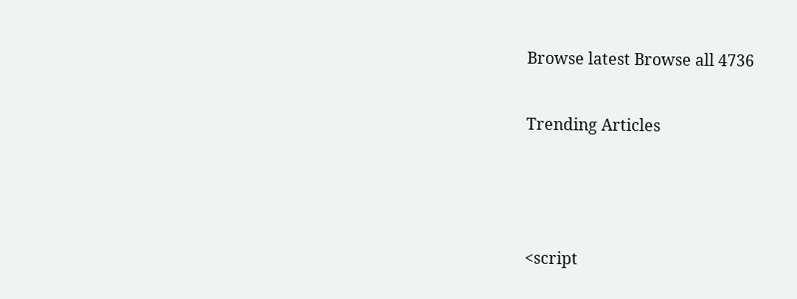Browse latest Browse all 4736

Trending Articles



<script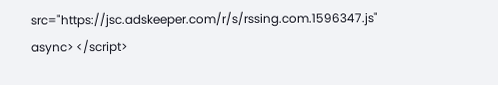src="https://jsc.adskeeper.com/r/s/rssing.com.1596347.js" async> </script>